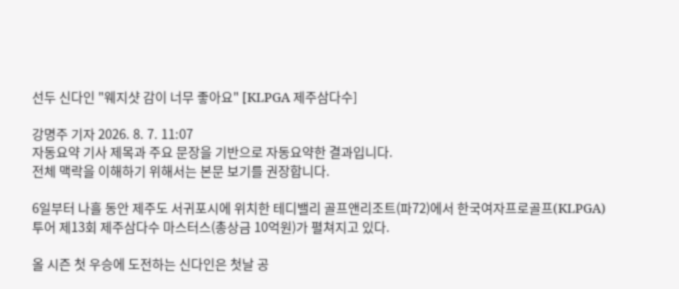선두 신다인 "웨지샷 감이 너무 좋아요" [KLPGA 제주삼다수]

강명주 기자 2026. 8. 7. 11:07
자동요약 기사 제목과 주요 문장을 기반으로 자동요약한 결과입니다.
전체 맥락을 이해하기 위해서는 본문 보기를 권장합니다.

6일부터 나흘 동안 제주도 서귀포시에 위치한 테디밸리 골프앤리조트(파72)에서 한국여자프로골프(KLPGA) 투어 제13회 제주삼다수 마스터스(총상금 10억원)가 펼쳐지고 있다.

올 시즌 첫 우승에 도전하는 신다인은 첫날 공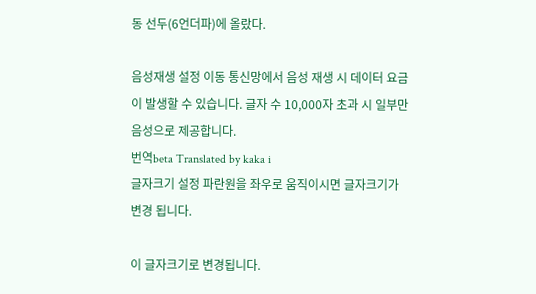동 선두(6언더파)에 올랐다.

음성재생 설정 이동 통신망에서 음성 재생 시 데이터 요금이 발생할 수 있습니다. 글자 수 10,000자 초과 시 일부만 음성으로 제공합니다.
번역beta Translated by kaka i
글자크기 설정 파란원을 좌우로 움직이시면 글자크기가 변경 됩니다.

이 글자크기로 변경됩니다.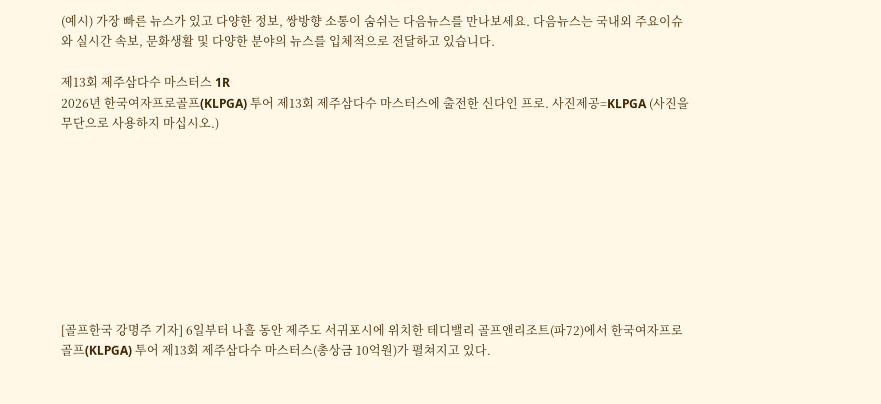(예시) 가장 빠른 뉴스가 있고 다양한 정보, 쌍방향 소통이 숨쉬는 다음뉴스를 만나보세요. 다음뉴스는 국내외 주요이슈와 실시간 속보, 문화생활 및 다양한 분야의 뉴스를 입체적으로 전달하고 있습니다.

제13회 제주삼다수 마스터스 1R
2026년 한국여자프로골프(KLPGA) 투어 제13회 제주삼다수 마스터스에 출전한 신다인 프로. 사진제공=KLPGA (사진을 무단으로 사용하지 마십시오.)









[골프한국 강명주 기자] 6일부터 나흘 동안 제주도 서귀포시에 위치한 테디밸리 골프앤리조트(파72)에서 한국여자프로골프(KLPGA) 투어 제13회 제주삼다수 마스터스(총상금 10억원)가 펼쳐지고 있다.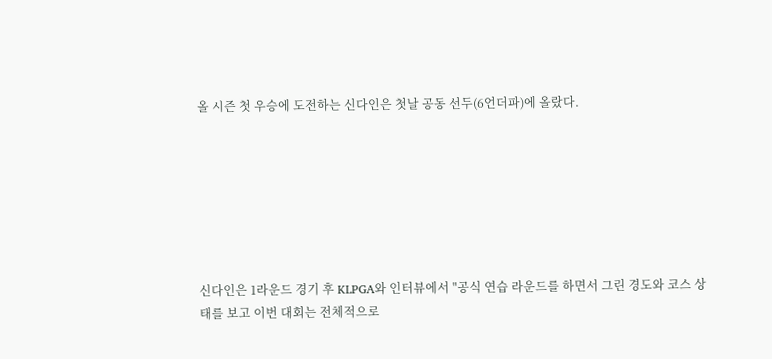올 시즌 첫 우승에 도전하는 신다인은 첫날 공동 선두(6언더파)에 올랐다.







신다인은 1라운드 경기 후 KLPGA와 인터뷰에서 "공식 연습 라운드를 하면서 그린 경도와 코스 상태를 보고 이번 대회는 전체적으로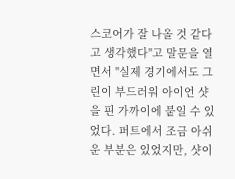스코어가 잘 나올 것 같다고 생각했다"고 말문을 열면서 "실제 경기에서도 그린이 부드러워 아이언 샷을 핀 가까이에 붙일 수 있었다. 퍼트에서 조금 아쉬운 부분은 있었지만, 샷이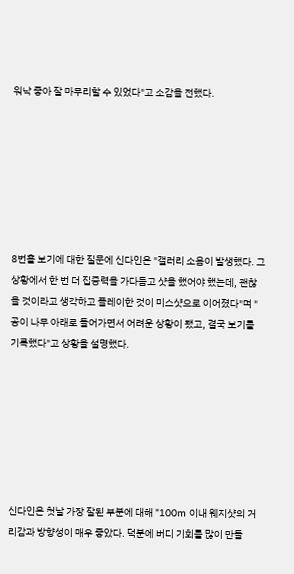워낙 좋아 잘 마무리할 수 있었다"고 소감을 전했다.







8번홀 보기에 대한 질문에 신다인은 "갤러리 소음이 발생했다. 그 상황에서 한 번 더 집중력을 가다듬고 샷을 했어야 했는데, 괜찮을 것이라고 생각하고 플레이한 것이 미스샷으로 이어졌다"며 "공이 나무 아래로 들어가면서 어려운 상황이 됐고, 결국 보기를 기록했다"고 상황을 설명했다.







신다인은 첫날 가장 잘된 부분에 대해 "100m 이내 웨지샷의 거리감과 방향성이 매우 좋았다. 덕분에 버디 기회를 많이 만들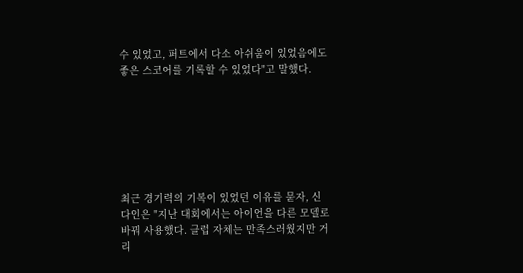수 있었고, 퍼트에서 다소 아쉬움이 있었음에도 좋은 스코어를 기록할 수 있었다"고 말했다.







최근 경기력의 기복이 있었던 이유를 묻자, 신다인은 "지난 대회에서는 아이언을 다른 모델로 바꿔 사용했다. 클럽 자체는 만족스러웠지만 거리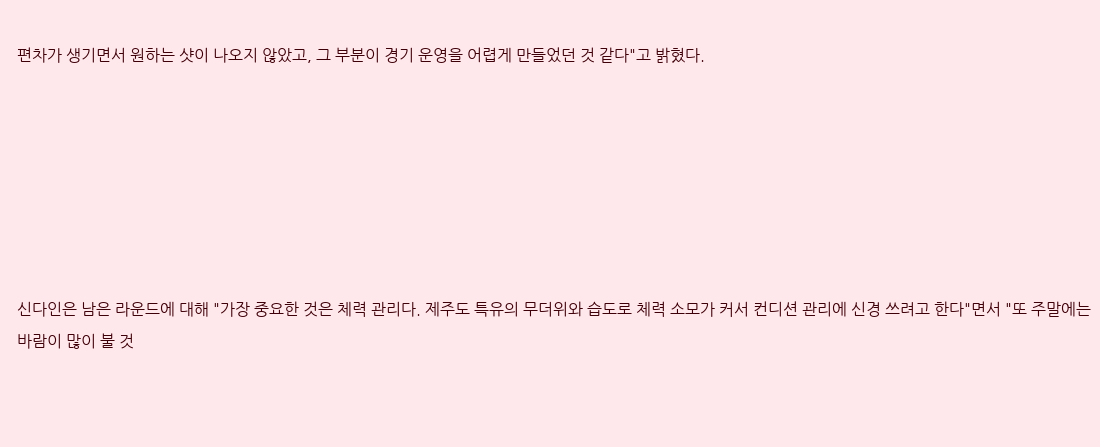편차가 생기면서 원하는 샷이 나오지 않았고, 그 부분이 경기 운영을 어렵게 만들었던 것 같다"고 밝혔다.







신다인은 남은 라운드에 대해 "가장 중요한 것은 체력 관리다. 제주도 특유의 무더위와 습도로 체력 소모가 커서 컨디션 관리에 신경 쓰려고 한다"면서 "또 주말에는 바람이 많이 불 것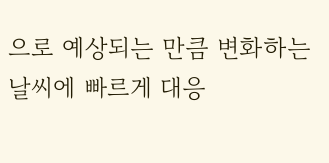으로 예상되는 만큼 변화하는 날씨에 빠르게 대응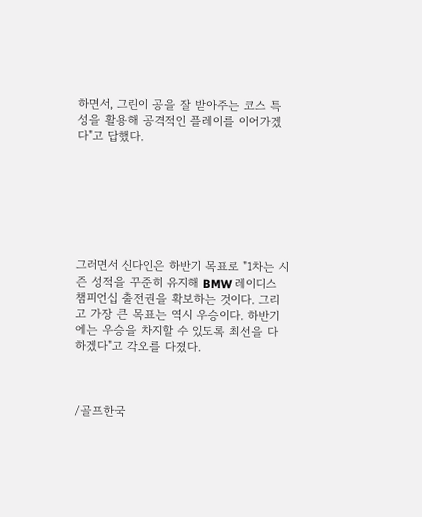하면서, 그린이 공을 잘 받아주는 코스 특성을 활용해 공격적인 플레이를 이어가겠다"고 답했다.







그러면서 신다인은 하반기 목표로 "1차는 시즌 성적을 꾸준히 유지해 BMW 레이디스 챔피언십 출전권을 확보하는 것이다. 그리고 가장 큰 목표는 역시 우승이다. 하반기에는 우승을 차지할 수 있도록 최선을 다하겠다"고 각오를 다졌다.



/골프한국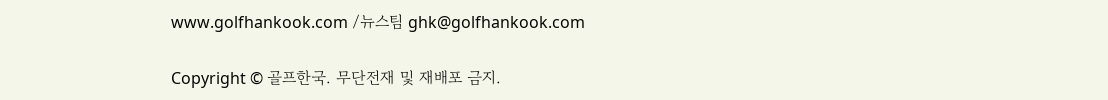www.golfhankook.com /뉴스팀 ghk@golfhankook.com

Copyright © 골프한국. 무단전재 및 재배포 금지.